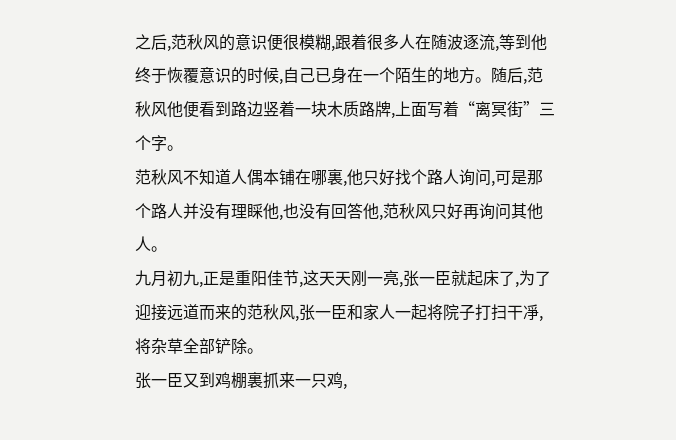之后,范秋风的意识便很模糊,跟着很多人在随波逐流,等到他终于恢覆意识的时候,自己已身在一个陌生的地方。随后,范秋风他便看到路边竖着一块木质路牌,上面写着“离冥街”三个字。
范秋风不知道人偶本铺在哪裏,他只好找个路人询问,可是那个路人并没有理睬他,也没有回答他,范秋风只好再询问其他人。
九月初九,正是重阳佳节,这天天刚一亮,张一臣就起床了,为了迎接远道而来的范秋风,张一臣和家人一起将院子打扫干凈,将杂草全部铲除。
张一臣又到鸡棚裏抓来一只鸡,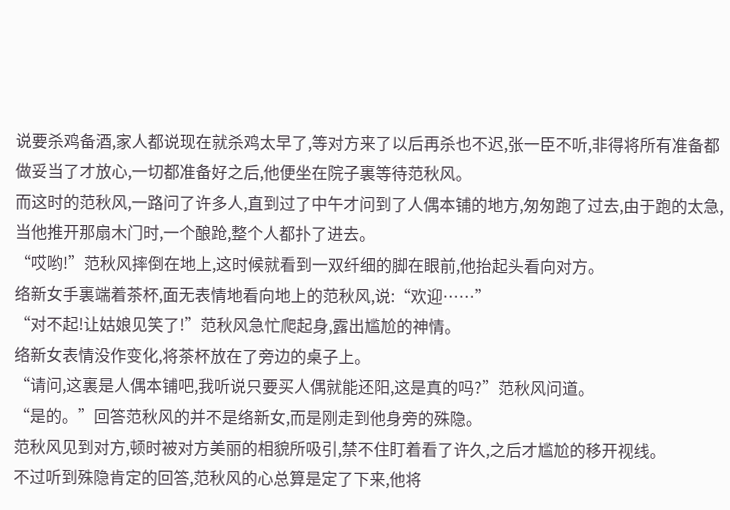说要杀鸡备酒,家人都说现在就杀鸡太早了,等对方来了以后再杀也不迟,张一臣不听,非得将所有准备都做妥当了才放心,一切都准备好之后,他便坐在院子裏等待范秋风。
而这时的范秋风,一路问了许多人,直到过了中午才问到了人偶本铺的地方,匆匆跑了过去,由于跑的太急,当他推开那扇木门时,一个酿跄,整个人都扑了进去。
“哎哟!”范秋风摔倒在地上,这时候就看到一双纤细的脚在眼前,他抬起头看向对方。
络新女手裏端着茶杯,面无表情地看向地上的范秋风,说:“欢迎……”
“对不起!让姑娘见笑了!”范秋风急忙爬起身,露出尴尬的神情。
络新女表情没作变化,将茶杯放在了旁边的桌子上。
“请问,这裏是人偶本铺吧,我听说只要买人偶就能还阳,这是真的吗?”范秋风问道。
“是的。”回答范秋风的并不是络新女,而是刚走到他身旁的殊隐。
范秋风见到对方,顿时被对方美丽的相貌所吸引,禁不住盯着看了许久,之后才尴尬的移开视线。
不过听到殊隐肯定的回答,范秋风的心总算是定了下来,他将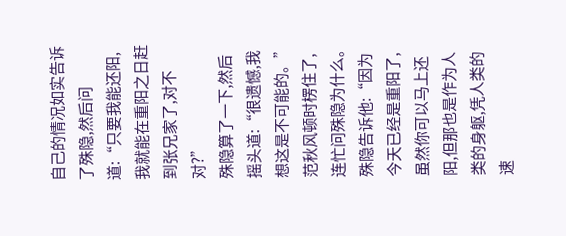自己的情况如实告诉了殊隐,然后问道:“只要我能还阳,我就能在重阳之日赶到张兄家了,对不对?”
殊隐算了一下,然后摇头道:“很遗憾,我想这是不可能的。”
范秋风顿时楞住了,连忙问殊隐为什么。
殊隐告诉他:“因为今天已经是重阳了,虽然你可以马上还阳,但那也是作为人类的身躯,凭人类的速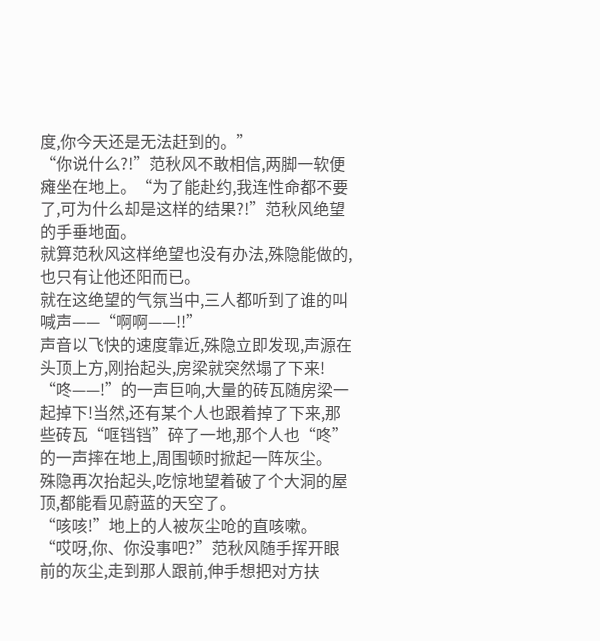度,你今天还是无法赶到的。”
“你说什么?!”范秋风不敢相信,两脚一软便瘫坐在地上。“为了能赴约,我连性命都不要了,可为什么却是这样的结果?!”范秋风绝望的手垂地面。
就算范秋风这样绝望也没有办法,殊隐能做的,也只有让他还阳而已。
就在这绝望的气氛当中,三人都听到了谁的叫喊声——“啊啊——!!”
声音以飞快的速度靠近,殊隐立即发现,声源在头顶上方,刚抬起头,房梁就突然塌了下来!
“咚——!”的一声巨响,大量的砖瓦随房梁一起掉下!当然,还有某个人也跟着掉了下来,那些砖瓦“哐铛铛”碎了一地,那个人也“咚”的一声摔在地上,周围顿时掀起一阵灰尘。
殊隐再次抬起头,吃惊地望着破了个大洞的屋顶,都能看见蔚蓝的天空了。
“咳咳!”地上的人被灰尘呛的直咳嗽。
“哎呀,你、你没事吧?”范秋风随手挥开眼前的灰尘,走到那人跟前,伸手想把对方扶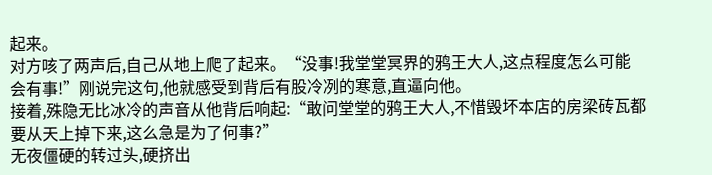起来。
对方咳了两声后,自己从地上爬了起来。“没事!我堂堂冥界的鸦王大人,这点程度怎么可能会有事!”刚说完这句,他就感受到背后有股冷冽的寒意,直逼向他。
接着,殊隐无比冰冷的声音从他背后响起:“敢问堂堂的鸦王大人,不惜毁坏本店的房梁砖瓦都要从天上掉下来,这么急是为了何事?”
无夜僵硬的转过头,硬挤出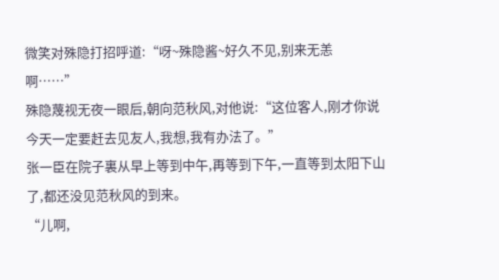微笑对殊隐打招呼道:“呀~殊隐酱~好久不见,别来无恙啊……”
殊隐蔑视无夜一眼后,朝向范秋风,对他说:“这位客人,刚才你说今天一定要赶去见友人,我想,我有办法了。”
张一臣在院子裏从早上等到中午,再等到下午,一直等到太阳下山了,都还没见范秋风的到来。
“儿啊,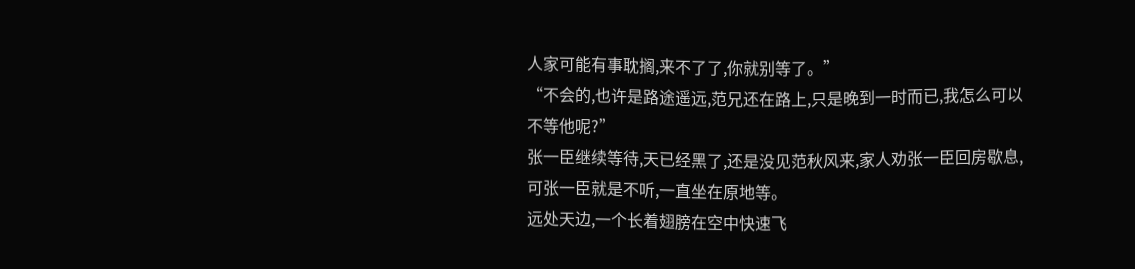人家可能有事耽搁,来不了了,你就别等了。”
“不会的,也许是路途遥远,范兄还在路上,只是晚到一时而已,我怎么可以不等他呢?”
张一臣继续等待,天已经黑了,还是没见范秋风来,家人劝张一臣回房歇息,可张一臣就是不听,一直坐在原地等。
远处天边,一个长着翅膀在空中快速飞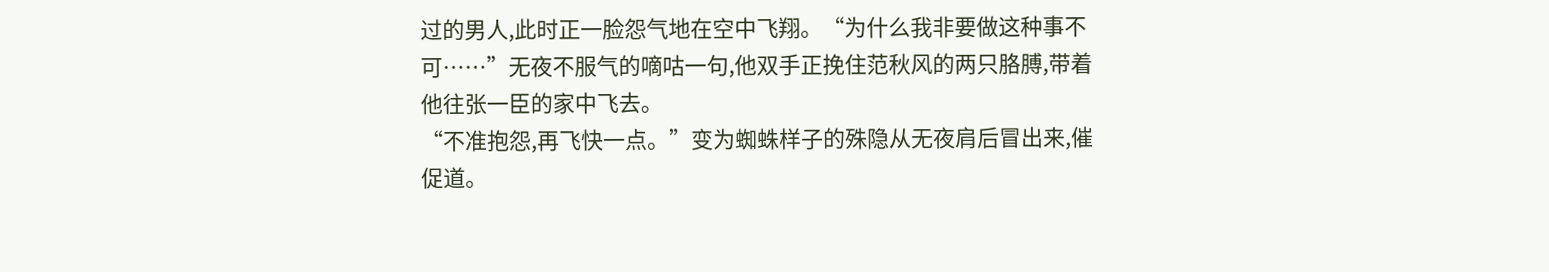过的男人,此时正一脸怨气地在空中飞翔。“为什么我非要做这种事不可……”无夜不服气的嘀咕一句,他双手正挽住范秋风的两只胳膊,带着他往张一臣的家中飞去。
“不准抱怨,再飞快一点。”变为蜘蛛样子的殊隐从无夜肩后冒出来,催促道。